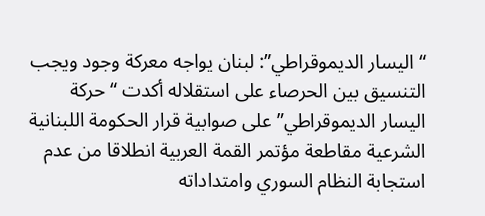“اليسار الديموقراطي”: لبنان يواجه معركة وجود ويجب التنسيق بين الحرصاء على استقلاله أكدت “حركة اليسار الديموقراطي” على صوابية قرار الحكومة اللبنانية الشرعية مقاطعة مؤتمر القمة العربية انطلاقا من عدم استجابة النظام السوري وامتداداته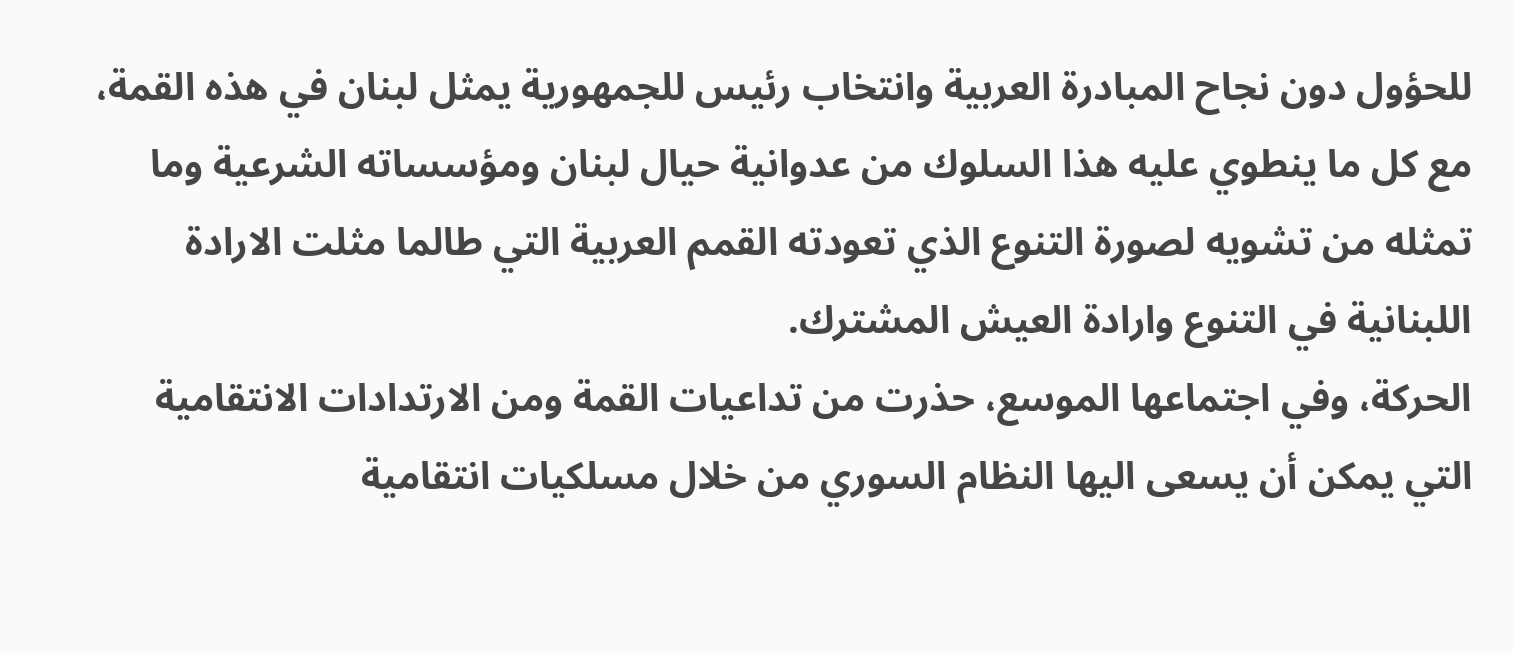للحؤول دون نجاح المبادرة العربية وانتخاب رئيس للجمهورية يمثل لبنان في هذه القمة، مع كل ما ينطوي عليه هذا السلوك من عدوانية حيال لبنان ومؤسساته الشرعية وما تمثله من تشويه لصورة التنوع الذي تعودته القمم العربية التي طالما مثلت الارادة اللبنانية في التنوع وارادة العيش المشترك.
الحركة، وفي اجتماعها الموسع، حذرت من تداعيات القمة ومن الارتدادات الانتقامية التي يمكن أن يسعى اليها النظام السوري من خلال مسلكيات انتقامية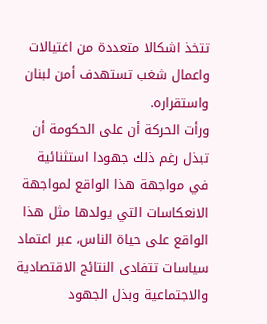تتخذ اشكالا متعددة من اغتيالات واعمال شغب تستهدف أمن لبنان واستقراره.
ورأت الحركة أن على الحكومة أن تبذل رغم ذلك جهودا استثنائية في مواجهة هذا الواقع لمواجهة الانعكاسات التي يولدها مثل هذا الواقع على حياة الناس، عبر اعتماد سياسات تتفادى النتائج الاقتصادية والاجتماعية وبذل الجهود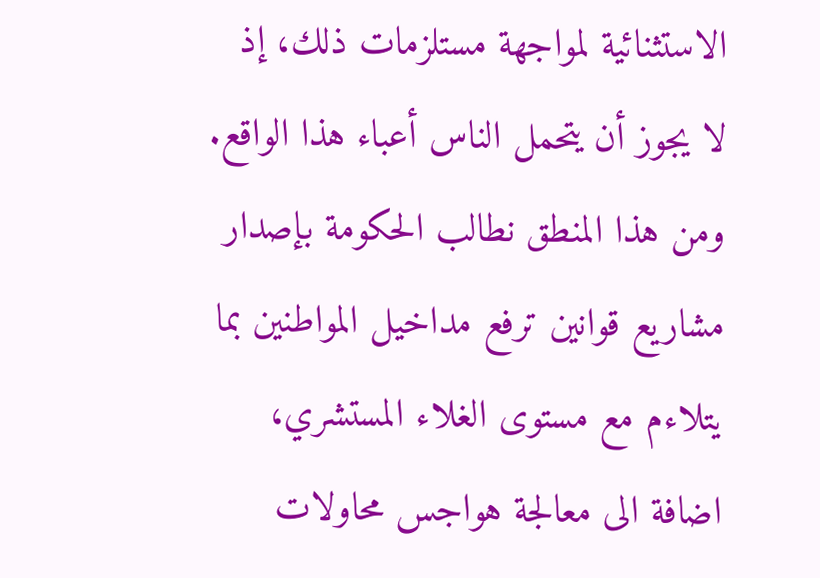الاستثنائية لمواجهة مستلزمات ذلك، إذ لا يجوز أن يتحمل الناس أعباء هذا الواقع. ومن هذا المنطق نطالب الحكومة بإصدار مشاريع قوانين ترفع مداخيل المواطنين بما يتلاءم مع مستوى الغلاء المستشري، اضافة الى معالجة هواجس محاولات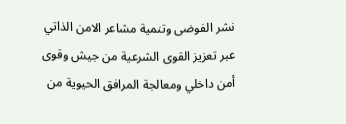نشر الفوضى وتنمية مشاعر الامن الذاتي عبر تعزيز القوى الشرعية من جيش وقوى أمن داخلي ومعالجة المرافق الحيوية من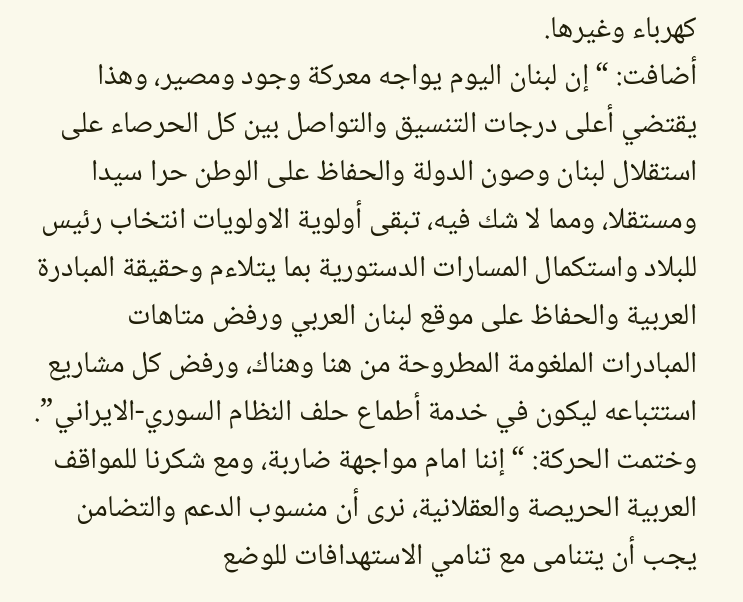كهرباء وغيرها.
أضافت: “إن لبنان اليوم يواجه معركة وجود ومصير، وهذا يقتضي أعلى درجات التنسيق والتواصل بين كل الحرصاء على استقلال لبنان وصون الدولة والحفاظ على الوطن حرا سيدا ومستقلا، ومما لا شك فيه، تبقى أولوية الاولويات انتخاب رئيس للبلاد واستكمال المسارات الدستورية بما يتلاءم وحقيقة المبادرة العربية والحفاظ على موقع لبنان العربي ورفض متاهات المبادرات الملغومة المطروحة من هنا وهناك، ورفض كل مشاريع استتباعه ليكون في خدمة أطماع حلف النظام السوري-الايراني”.
وختمت الحركة: “إننا امام مواجهة ضاربة، ومع شكرنا للمواقف العربية الحريصة والعقلانية، نرى أن منسوب الدعم والتضامن يجب أن يتنامى مع تنامي الاستهدافات للوضع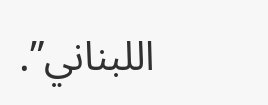اللبناني”.